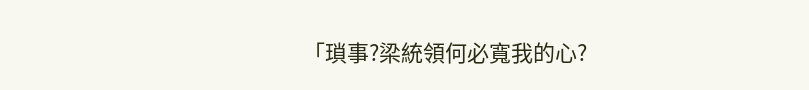「瑣事?梁統領何必寬我的心?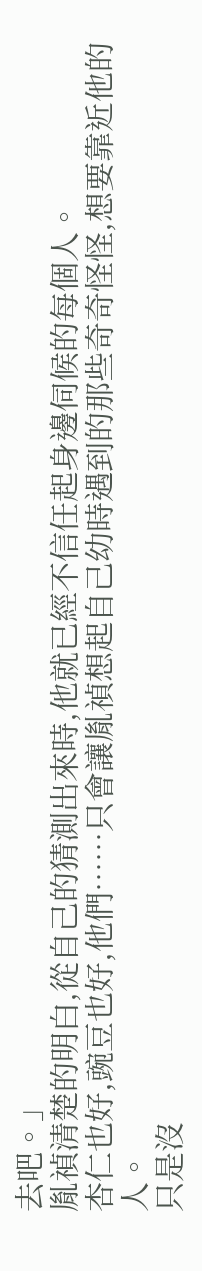去吧。」
胤禎清楚的明白,從自己的猜測出來時,他就已經不信任起身邊伺候的每個人。
杏仁也好,豌豆也好,他們……只會讓胤禎想起自己幼時遇到的那些奇奇怪怪,想要靠近他的人。
只是沒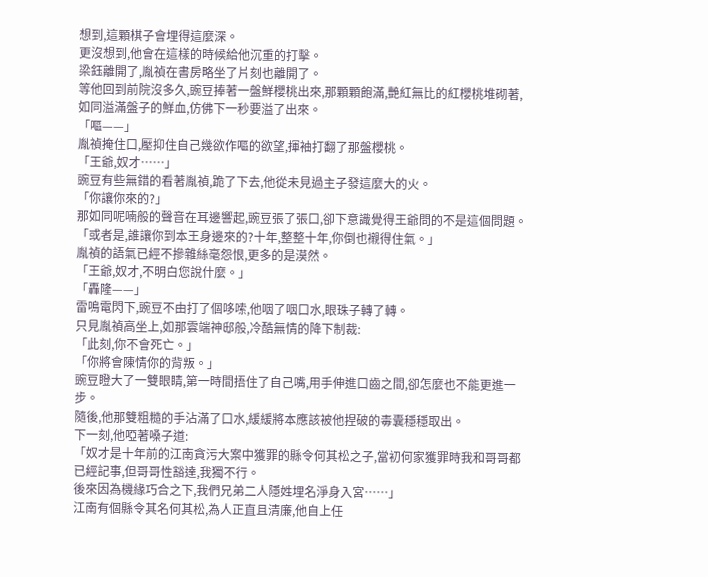想到,這顆棋子會埋得這麼深。
更沒想到,他會在這樣的時候給他沉重的打擊。
梁鈺離開了,胤禎在書房略坐了片刻也離開了。
等他回到前院沒多久,豌豆捧著一盤鮮櫻桃出來,那顆顆飽滿,艷紅無比的紅櫻桃堆砌著,如同溢滿盤子的鮮血,仿佛下一秒要溢了出來。
「嘔——」
胤禎掩住口,壓抑住自己幾欲作嘔的欲望,揮袖打翻了那盤櫻桃。
「王爺,奴才……」
豌豆有些無錯的看著胤禎,跪了下去,他從未見過主子發這麼大的火。
「你讓你來的?」
那如同呢喃般的聲音在耳邊響起,豌豆張了張口,卻下意識覺得王爺問的不是這個問題。
「或者是,誰讓你到本王身邊來的?十年,整整十年,你倒也襯得住氣。」
胤禎的語氣已經不摻雜絲毫怨恨,更多的是漠然。
「王爺,奴才,不明白您說什麼。」
「轟隆——」
雷鳴電閃下,豌豆不由打了個哆嗦,他咽了咽口水,眼珠子轉了轉。
只見胤禎高坐上,如那雲端神邸般,冷酷無情的降下制裁:
「此刻,你不會死亡。」
「你將會陳情你的背叛。」
豌豆瞪大了一雙眼睛,第一時間捂住了自己嘴,用手伸進口齒之間,卻怎麼也不能更進一步。
隨後,他那雙粗糙的手沾滿了口水,緩緩將本應該被他捏破的毒囊穩穩取出。
下一刻,他啞著嗓子道:
「奴才是十年前的江南貪污大案中獲罪的縣令何其松之子,當初何家獲罪時我和哥哥都已經記事,但哥哥性豁達,我獨不行。
後來因為機緣巧合之下,我們兄弟二人隱姓埋名淨身入宮……」
江南有個縣令其名何其松,為人正直且清廉,他自上任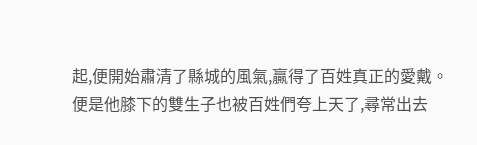起,便開始肅清了縣城的風氣,贏得了百姓真正的愛戴。
便是他膝下的雙生子也被百姓們夸上天了,尋常出去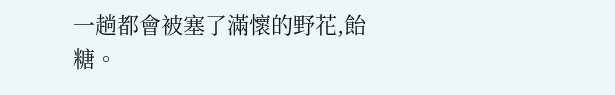一趟都會被塞了滿懷的野花,飴糖。